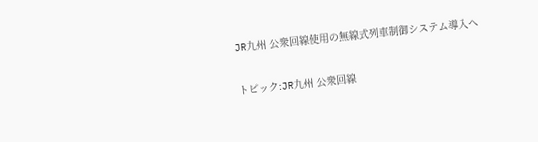JR九州 公衆回線使用の無線式列車制御システム導入へ

トピック:JR九州 公衆回線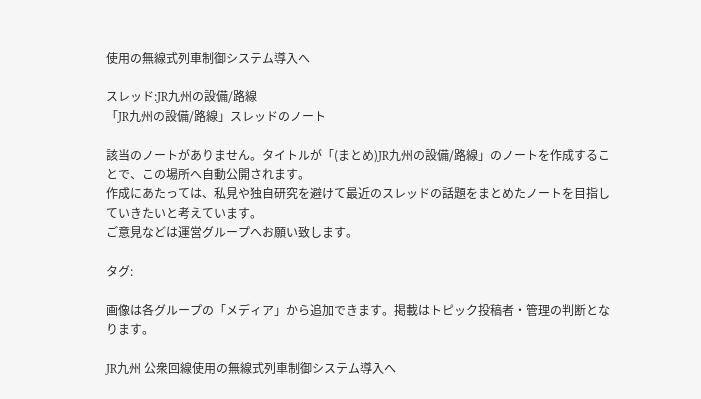使用の無線式列車制御システム導入へ

スレッド:JR九州の設備/路線
「JR九州の設備/路線」スレッドのノート

該当のノートがありません。タイトルが「(まとめ)JR九州の設備/路線」のノートを作成することで、この場所へ自動公開されます。
作成にあたっては、私見や独自研究を避けて最近のスレッドの話題をまとめたノートを目指していきたいと考えています。
ご意見などは運営グループへお願い致します。

タグ:

画像は各グループの「メディア」から追加できます。掲載はトピック投稿者・管理の判断となります。

JR九州 公衆回線使用の無線式列車制御システム導入へ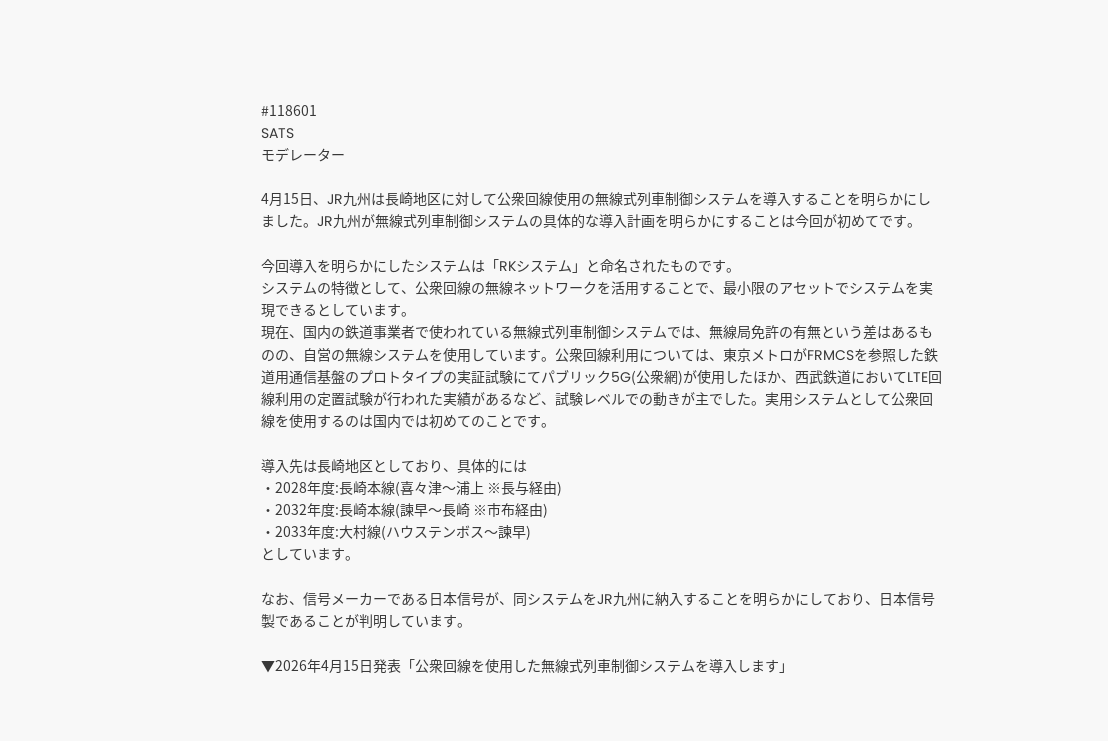#118601
SATS
モデレーター

4月15日、JR九州は長崎地区に対して公衆回線使用の無線式列車制御システムを導入することを明らかにしました。JR九州が無線式列車制御システムの具体的な導入計画を明らかにすることは今回が初めてです。

今回導入を明らかにしたシステムは「RKシステム」と命名されたものです。
システムの特徴として、公衆回線の無線ネットワークを活用することで、最小限のアセットでシステムを実現できるとしています。
現在、国内の鉄道事業者で使われている無線式列車制御システムでは、無線局免許の有無という差はあるものの、自営の無線システムを使用しています。公衆回線利用については、東京メトロがFRMCSを参照した鉄道用通信基盤のプロトタイプの実証試験にてパブリック5G(公衆網)が使用したほか、西武鉄道においてLTE回線利用の定置試験が行われた実績があるなど、試験レベルでの動きが主でした。実用システムとして公衆回線を使用するのは国内では初めてのことです。

導入先は長崎地区としており、具体的には
・2028年度:長崎本線(喜々津〜浦上 ※長与経由)
・2032年度:長崎本線(諫早〜長崎 ※市布経由)
・2033年度:大村線(ハウステンボス〜諫早)
としています。

なお、信号メーカーである日本信号が、同システムをJR九州に納入することを明らかにしており、日本信号製であることが判明しています。

▼2026年4月15日発表「公衆回線を使用した無線式列車制御システムを導入します」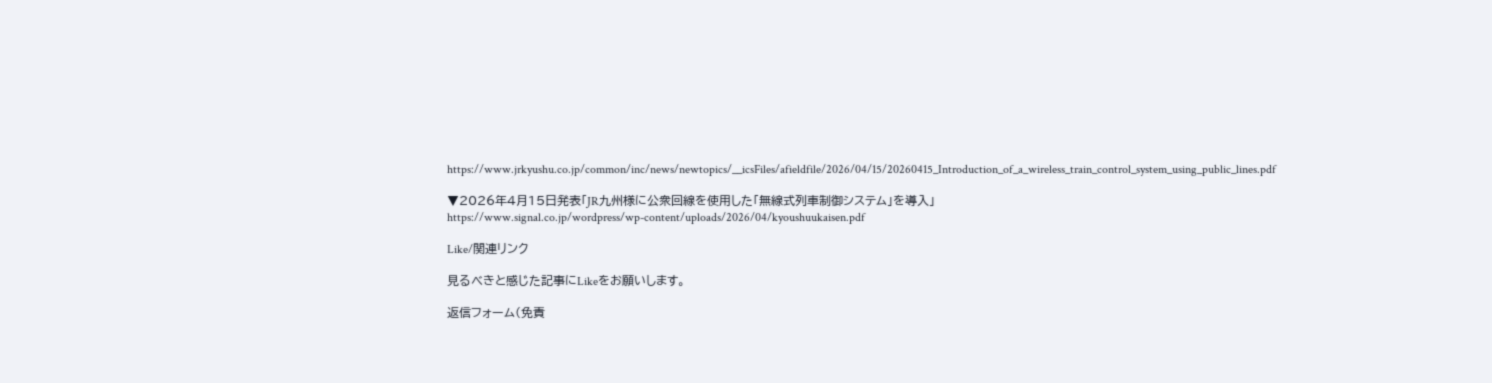https://www.jrkyushu.co.jp/common/inc/news/newtopics/__icsFiles/afieldfile/2026/04/15/20260415_Introduction_of_a_wireless_train_control_system_using_public_lines.pdf

▼2026年4月15日発表「JR九州様に公衆回線を使用した「無線式列車制御システム」を導入」
https://www.signal.co.jp/wordpress/wp-content/uploads/2026/04/kyoushuukaisen.pdf

Like/関連リンク

見るべきと感じた記事にLikeをお願いします。

返信フォーム(免責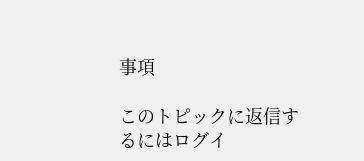事項

このトピックに返信するにはログイ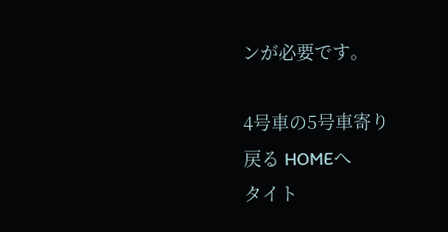ンが必要です。

4号車の5号車寄り
戻る HOMEへ
タイト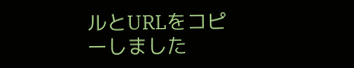ルとURLをコピーしました